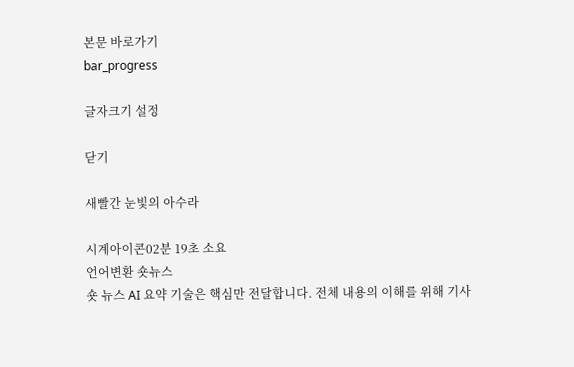본문 바로가기
bar_progress

글자크기 설정

닫기

새빨간 눈빛의 아수라

시계아이콘02분 19초 소요
언어변환 숏뉴스
숏 뉴스 AI 요약 기술은 핵심만 전달합니다. 전체 내용의 이해를 위해 기사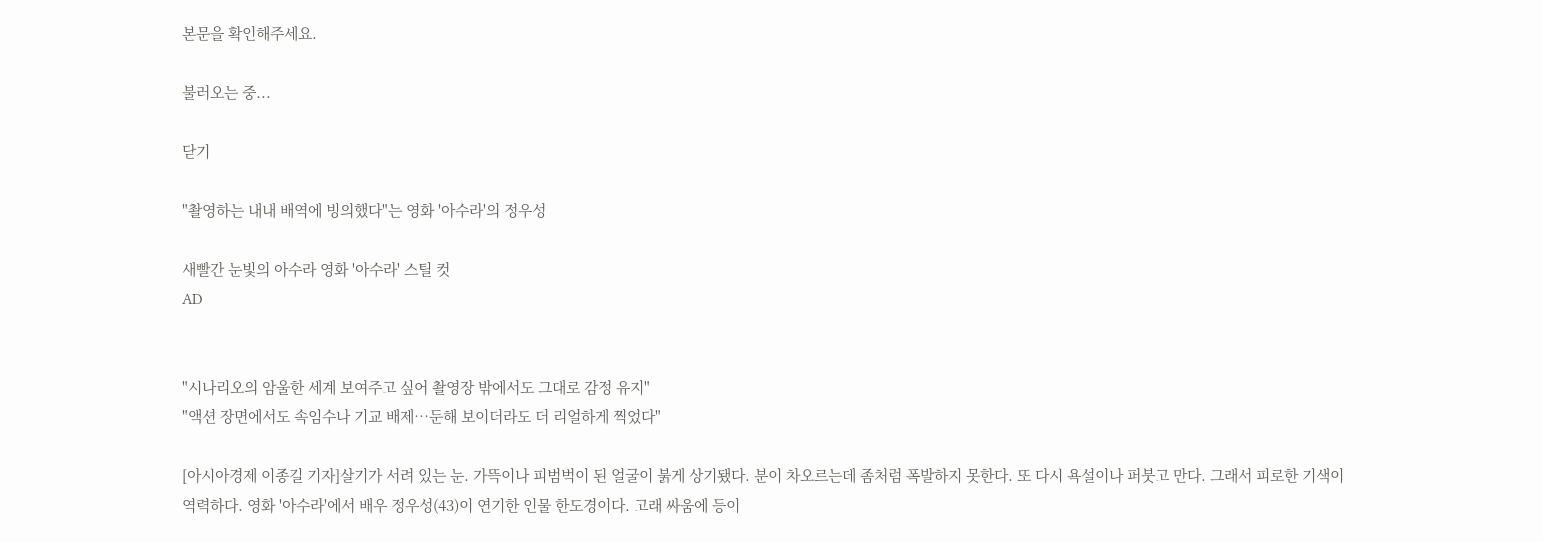본문을 확인해주세요.

불러오는 중...

닫기

"촬영하는 내내 배역에 빙의했다"는 영화 '아수라'의 정우성

새빨간 눈빛의 아수라 영화 '아수라' 스틸 컷
AD


"시나리오의 암울한 세계 보여주고 싶어 촬영장 밖에서도 그대로 감정 유지"
"액션 장면에서도 속임수나 기교 배제…둔해 보이더라도 더 리얼하게 찍었다"

[아시아경제 이종길 기자]살기가 서려 있는 눈. 가뜩이나 피범벅이 된 얼굴이 붉게 상기됐다. 분이 차오르는데 좀처럼 폭발하지 못한다. 또 다시 욕설이나 퍼붓고 만다. 그래서 피로한 기색이 역력하다. 영화 '아수라'에서 배우 정우성(43)이 연기한 인물 한도경이다. 고래 싸움에 등이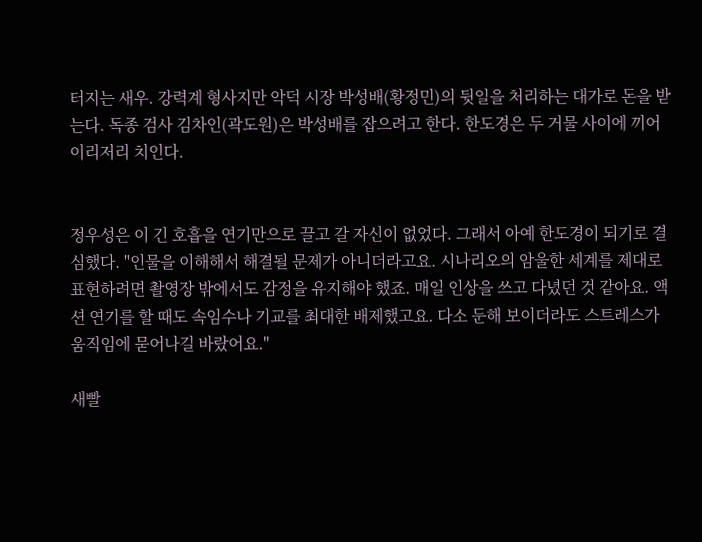터지는 새우. 강력계 형사지만 악덕 시장 박성배(황정민)의 뒷일을 처리하는 대가로 돈을 받는다. 독종 검사 김차인(곽도원)은 박성배를 잡으려고 한다. 한도경은 두 거물 사이에 끼어 이리저리 치인다.


정우성은 이 긴 호흡을 연기만으로 끌고 갈 자신이 없었다. 그래서 아예 한도경이 되기로 결심했다. "인물을 이해해서 해결될 문제가 아니더라고요. 시나리오의 암울한 세계를 제대로 표현하려면 촬영장 밖에서도 감정을 유지해야 했죠. 매일 인상을 쓰고 다녔던 것 같아요. 액션 연기를 할 때도 속임수나 기교를 최대한 배제했고요. 다소 둔해 보이더라도 스트레스가 움직임에 묻어나길 바랐어요."

새빨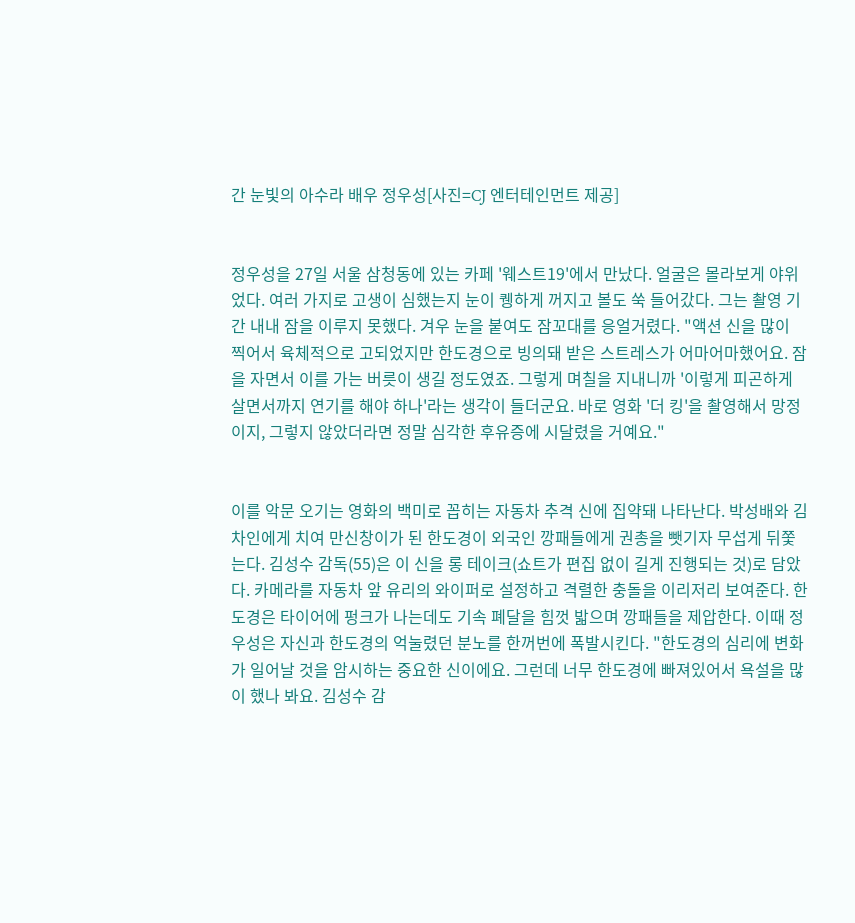간 눈빛의 아수라 배우 정우성[사진=CJ 엔터테인먼트 제공]


정우성을 27일 서울 삼청동에 있는 카페 '웨스트19'에서 만났다. 얼굴은 몰라보게 야위었다. 여러 가지로 고생이 심했는지 눈이 퀭하게 꺼지고 볼도 쑥 들어갔다. 그는 촬영 기간 내내 잠을 이루지 못했다. 겨우 눈을 붙여도 잠꼬대를 응얼거렸다. "액션 신을 많이 찍어서 육체적으로 고되었지만 한도경으로 빙의돼 받은 스트레스가 어마어마했어요. 잠을 자면서 이를 가는 버릇이 생길 정도였죠. 그렇게 며칠을 지내니까 '이렇게 피곤하게 살면서까지 연기를 해야 하나'라는 생각이 들더군요. 바로 영화 '더 킹'을 촬영해서 망정이지, 그렇지 않았더라면 정말 심각한 후유증에 시달렸을 거예요."


이를 악문 오기는 영화의 백미로 꼽히는 자동차 추격 신에 집약돼 나타난다. 박성배와 김차인에게 치여 만신창이가 된 한도경이 외국인 깡패들에게 권총을 뺏기자 무섭게 뒤쫓는다. 김성수 감독(55)은 이 신을 롱 테이크(쇼트가 편집 없이 길게 진행되는 것)로 담았다. 카메라를 자동차 앞 유리의 와이퍼로 설정하고 격렬한 충돌을 이리저리 보여준다. 한도경은 타이어에 펑크가 나는데도 기속 폐달을 힘껏 밟으며 깡패들을 제압한다. 이때 정우성은 자신과 한도경의 억눌렸던 분노를 한꺼번에 폭발시킨다. "한도경의 심리에 변화가 일어날 것을 암시하는 중요한 신이에요. 그런데 너무 한도경에 빠져있어서 욕설을 많이 했나 봐요. 김성수 감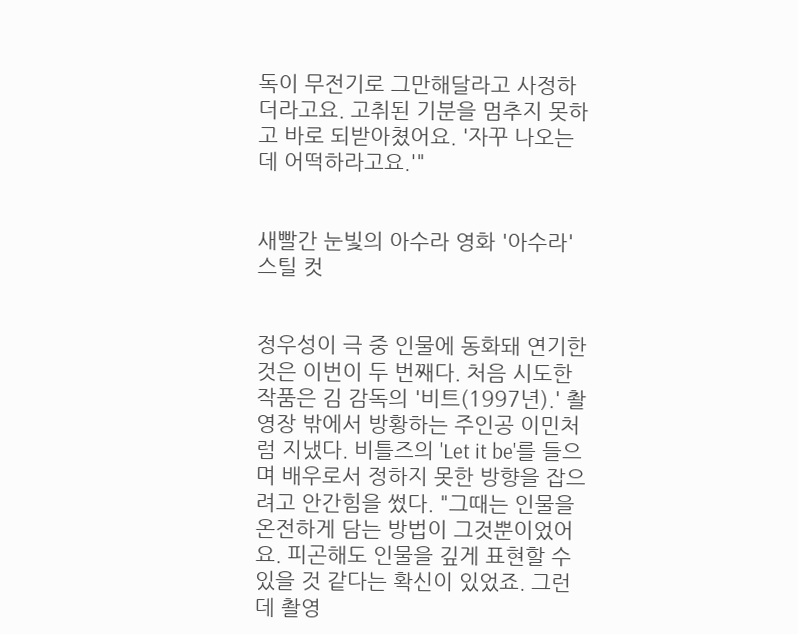독이 무전기로 그만해달라고 사정하더라고요. 고취된 기분을 멈추지 못하고 바로 되받아쳤어요. '자꾸 나오는데 어떡하라고요.'"


새빨간 눈빛의 아수라 영화 '아수라' 스틸 컷


정우성이 극 중 인물에 동화돼 연기한 것은 이번이 두 번째다. 처음 시도한 작품은 김 감독의 '비트(1997년).' 촬영장 밖에서 방황하는 주인공 이민처럼 지냈다. 비틀즈의 'Let it be'를 들으며 배우로서 정하지 못한 방향을 잡으려고 안간힘을 썼다. "그때는 인물을 온전하게 담는 방법이 그것뿐이었어요. 피곤해도 인물을 깊게 표현할 수 있을 것 같다는 확신이 있었죠. 그런데 촬영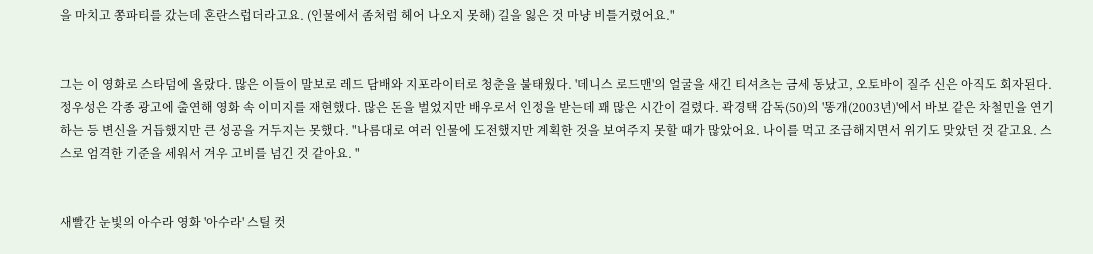을 마치고 쫑파티를 갔는데 혼란스럽더라고요. (인물에서 좀처럼 헤어 나오지 못해) 길을 잃은 것 마냥 비틀거렸어요."


그는 이 영화로 스타덤에 올랐다. 많은 이들이 말보로 레드 담배와 지포라이터로 청춘을 불태웠다. '데니스 로드맨'의 얼굴을 새긴 티셔츠는 금세 동났고, 오토바이 질주 신은 아직도 회자된다. 정우성은 각종 광고에 출연해 영화 속 이미지를 재현했다. 많은 돈을 벌었지만 배우로서 인정을 받는데 꽤 많은 시간이 걸렸다. 곽경택 감독(50)의 '똥개(2003년)'에서 바보 같은 차철민을 연기하는 등 변신을 거듭했지만 큰 성공을 거두지는 못했다. "나름대로 여러 인물에 도전했지만 계획한 것을 보여주지 못할 때가 많았어요. 나이를 먹고 조급해지면서 위기도 맞았던 것 같고요. 스스로 엄격한 기준을 세워서 겨우 고비를 넘긴 것 같아요. "


새빨간 눈빛의 아수라 영화 '아수라' 스틸 컷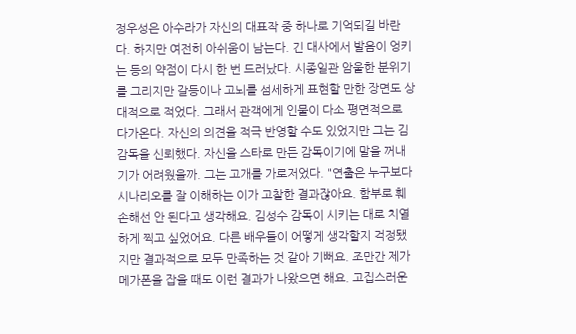정우성은 아수라가 자신의 대표작 중 하나로 기억되길 바란다. 하지만 여전히 아쉬움이 남는다. 긴 대사에서 발음이 엉키는 등의 약점이 다시 한 번 드러났다. 시종일관 암울한 분위기를 그리지만 갈등이나 고뇌를 섬세하게 표현할 만한 장면도 상대적으로 적었다. 그래서 관객에게 인물이 다소 평면적으로 다가온다. 자신의 의견을 적극 반영할 수도 있었지만 그는 김 감독을 신뢰했다. 자신을 스타로 만든 감독이기에 말을 꺼내기가 어려웠을까. 그는 고개를 가로저었다. "연출은 누구보다 시나리오를 잘 이해하는 이가 고찰한 결과잖아요. 함부로 훼손해선 안 된다고 생각해요. 김성수 감독이 시키는 대로 치열하게 찍고 싶었어요. 다른 배우들이 어떻게 생각할지 걱정됐지만 결과적으로 모두 만족하는 것 같아 기뻐요. 조만간 제가 메가폰을 잡을 때도 이런 결과가 나왔으면 해요. 고집스러운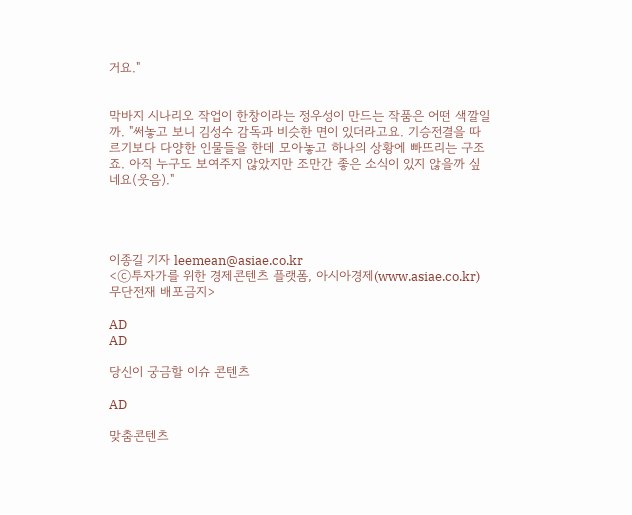거요."


막바지 시나리오 작업이 한창이라는 정우성이 만드는 작품은 어떤 색깔일까. "써놓고 보니 김성수 감독과 비슷한 면이 있더라고요. 기승전결을 따르기보다 다양한 인물들을 한데 모아놓고 하나의 상황에 빠뜨리는 구조죠. 아직 누구도 보여주지 않았지만 조만간 좋은 소식이 있지 않을까 싶네요(웃음)."




이종길 기자 leemean@asiae.co.kr
<ⓒ투자가를 위한 경제콘텐츠 플랫폼, 아시아경제(www.asiae.co.kr) 무단전재 배포금지>

AD
AD

당신이 궁금할 이슈 콘텐츠

AD

맞춤콘텐츠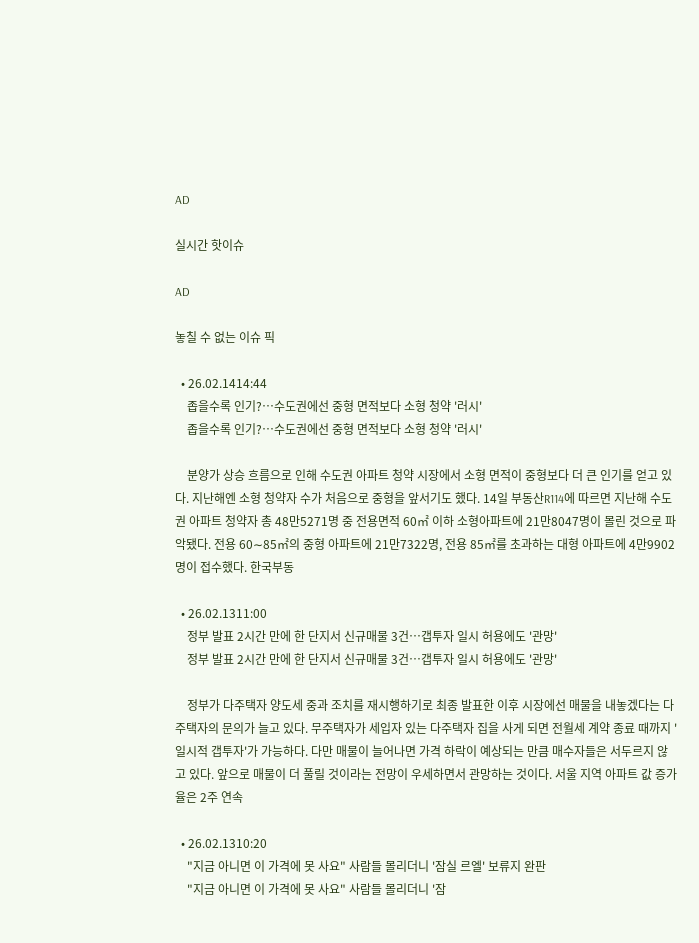AD

실시간 핫이슈

AD

놓칠 수 없는 이슈 픽

  • 26.02.1414:44
    좁을수록 인기?…수도권에선 중형 면적보다 소형 청약 '러시'
    좁을수록 인기?…수도권에선 중형 면적보다 소형 청약 '러시'

    분양가 상승 흐름으로 인해 수도권 아파트 청약 시장에서 소형 면적이 중형보다 더 큰 인기를 얻고 있다. 지난해엔 소형 청약자 수가 처음으로 중형을 앞서기도 했다. 14일 부동산R114에 따르면 지난해 수도권 아파트 청약자 총 48만5271명 중 전용면적 60㎡ 이하 소형아파트에 21만8047명이 몰린 것으로 파악됐다. 전용 60∼85㎡의 중형 아파트에 21만7322명, 전용 85㎡를 초과하는 대형 아파트에 4만9902명이 접수했다. 한국부동

  • 26.02.1311:00
    정부 발표 2시간 만에 한 단지서 신규매물 3건…갭투자 일시 허용에도 '관망'
    정부 발표 2시간 만에 한 단지서 신규매물 3건…갭투자 일시 허용에도 '관망'

    정부가 다주택자 양도세 중과 조치를 재시행하기로 최종 발표한 이후 시장에선 매물을 내놓겠다는 다주택자의 문의가 늘고 있다. 무주택자가 세입자 있는 다주택자 집을 사게 되면 전월세 계약 종료 때까지 '일시적 갭투자'가 가능하다. 다만 매물이 늘어나면 가격 하락이 예상되는 만큼 매수자들은 서두르지 않고 있다. 앞으로 매물이 더 풀릴 것이라는 전망이 우세하면서 관망하는 것이다. 서울 지역 아파트 값 증가율은 2주 연속

  • 26.02.1310:20
    "지금 아니면 이 가격에 못 사요" 사람들 몰리더니 '잠실 르엘' 보류지 완판
    "지금 아니면 이 가격에 못 사요" 사람들 몰리더니 '잠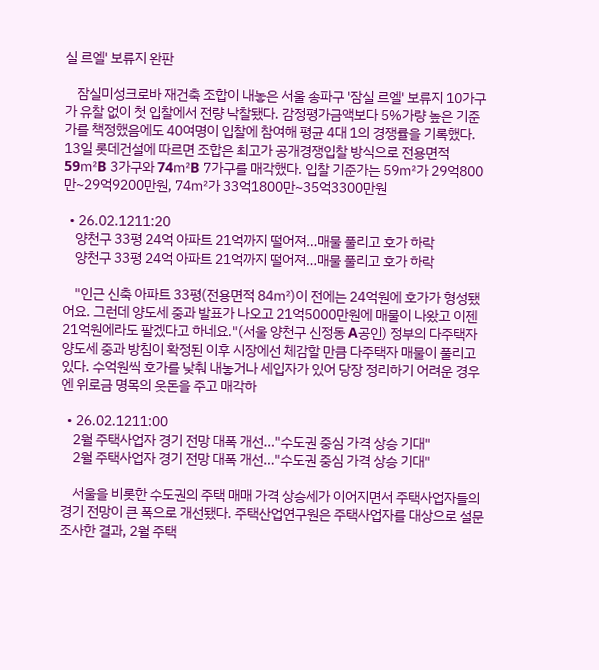실 르엘' 보류지 완판

    잠실미성크로바 재건축 조합이 내놓은 서울 송파구 '잠실 르엘' 보류지 10가구가 유찰 없이 첫 입찰에서 전량 낙찰됐다. 감정평가금액보다 5%가량 높은 기준가를 책정했음에도 40여명이 입찰에 참여해 평균 4대 1의 경쟁률을 기록했다. 13일 롯데건설에 따르면 조합은 최고가 공개경쟁입찰 방식으로 전용면적 59㎡B 3가구와 74㎡B 7가구를 매각했다. 입찰 기준가는 59㎡가 29억800만~29억9200만원, 74㎡가 33억1800만~35억3300만원

  • 26.02.1211:20
    양천구 33평 24억 아파트 21억까지 떨어져…매물 풀리고 호가 하락
    양천구 33평 24억 아파트 21억까지 떨어져…매물 풀리고 호가 하락

    "인근 신축 아파트 33평(전용면적 84㎡)이 전에는 24억원에 호가가 형성됐어요. 그런데 양도세 중과 발표가 나오고 21억5000만원에 매물이 나왔고 이젠 21억원에라도 팔겠다고 하네요."(서울 양천구 신정동 A공인) 정부의 다주택자 양도세 중과 방침이 확정된 이후 시장에선 체감할 만큼 다주택자 매물이 풀리고 있다. 수억원씩 호가를 낮춰 내놓거나 세입자가 있어 당장 정리하기 어려운 경우엔 위로금 명목의 웃돈을 주고 매각하

  • 26.02.1211:00
    2월 주택사업자 경기 전망 대폭 개선…"수도권 중심 가격 상승 기대"
    2월 주택사업자 경기 전망 대폭 개선…"수도권 중심 가격 상승 기대"

    서울을 비롯한 수도권의 주택 매매 가격 상승세가 이어지면서 주택사업자들의 경기 전망이 큰 폭으로 개선됐다. 주택산업연구원은 주택사업자를 대상으로 설문조사한 결과, 2월 주택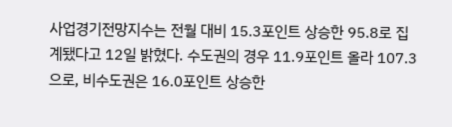사업경기전망지수는 전월 대비 15.3포인트 상승한 95.8로 집계됐다고 12일 밝혔다. 수도권의 경우 11.9포인트 올라 107.3으로, 비수도권은 16.0포인트 상승한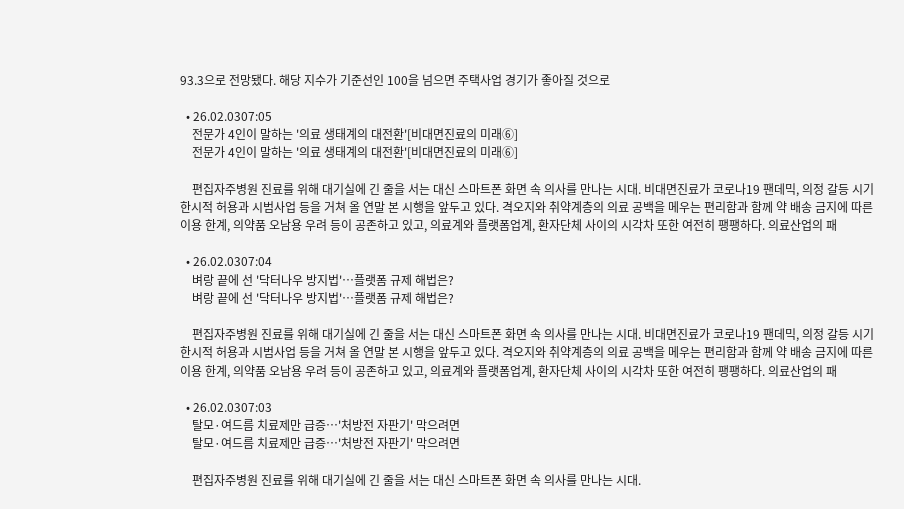93.3으로 전망됐다. 해당 지수가 기준선인 100을 넘으면 주택사업 경기가 좋아질 것으로

  • 26.02.0307:05
    전문가 4인이 말하는 '의료 생태계의 대전환'[비대면진료의 미래⑥]
    전문가 4인이 말하는 '의료 생태계의 대전환'[비대면진료의 미래⑥]

    편집자주병원 진료를 위해 대기실에 긴 줄을 서는 대신 스마트폰 화면 속 의사를 만나는 시대. 비대면진료가 코로나19 팬데믹, 의정 갈등 시기 한시적 허용과 시범사업 등을 거쳐 올 연말 본 시행을 앞두고 있다. 격오지와 취약계층의 의료 공백을 메우는 편리함과 함께 약 배송 금지에 따른 이용 한계, 의약품 오남용 우려 등이 공존하고 있고, 의료계와 플랫폼업계, 환자단체 사이의 시각차 또한 여전히 팽팽하다. 의료산업의 패

  • 26.02.0307:04
    벼랑 끝에 선 '닥터나우 방지법'…플랫폼 규제 해법은?
    벼랑 끝에 선 '닥터나우 방지법'…플랫폼 규제 해법은?

    편집자주병원 진료를 위해 대기실에 긴 줄을 서는 대신 스마트폰 화면 속 의사를 만나는 시대. 비대면진료가 코로나19 팬데믹, 의정 갈등 시기 한시적 허용과 시범사업 등을 거쳐 올 연말 본 시행을 앞두고 있다. 격오지와 취약계층의 의료 공백을 메우는 편리함과 함께 약 배송 금지에 따른 이용 한계, 의약품 오남용 우려 등이 공존하고 있고, 의료계와 플랫폼업계, 환자단체 사이의 시각차 또한 여전히 팽팽하다. 의료산업의 패

  • 26.02.0307:03
    탈모·여드름 치료제만 급증…'처방전 자판기' 막으려면
    탈모·여드름 치료제만 급증…'처방전 자판기' 막으려면

    편집자주병원 진료를 위해 대기실에 긴 줄을 서는 대신 스마트폰 화면 속 의사를 만나는 시대.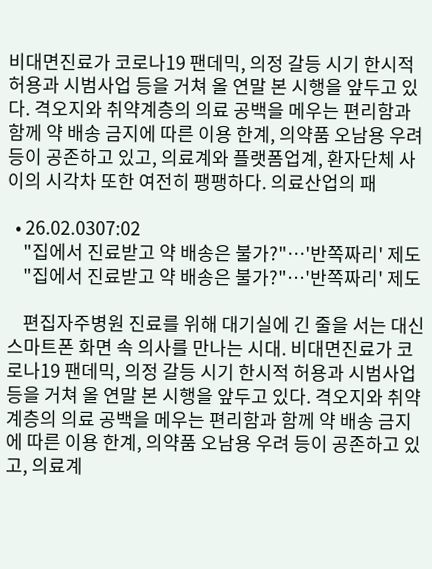비대면진료가 코로나19 팬데믹, 의정 갈등 시기 한시적 허용과 시범사업 등을 거쳐 올 연말 본 시행을 앞두고 있다. 격오지와 취약계층의 의료 공백을 메우는 편리함과 함께 약 배송 금지에 따른 이용 한계, 의약품 오남용 우려 등이 공존하고 있고, 의료계와 플랫폼업계, 환자단체 사이의 시각차 또한 여전히 팽팽하다. 의료산업의 패

  • 26.02.0307:02
    "집에서 진료받고 약 배송은 불가?"…'반쪽짜리' 제도
    "집에서 진료받고 약 배송은 불가?"…'반쪽짜리' 제도

    편집자주병원 진료를 위해 대기실에 긴 줄을 서는 대신 스마트폰 화면 속 의사를 만나는 시대. 비대면진료가 코로나19 팬데믹, 의정 갈등 시기 한시적 허용과 시범사업 등을 거쳐 올 연말 본 시행을 앞두고 있다. 격오지와 취약계층의 의료 공백을 메우는 편리함과 함께 약 배송 금지에 따른 이용 한계, 의약품 오남용 우려 등이 공존하고 있고, 의료계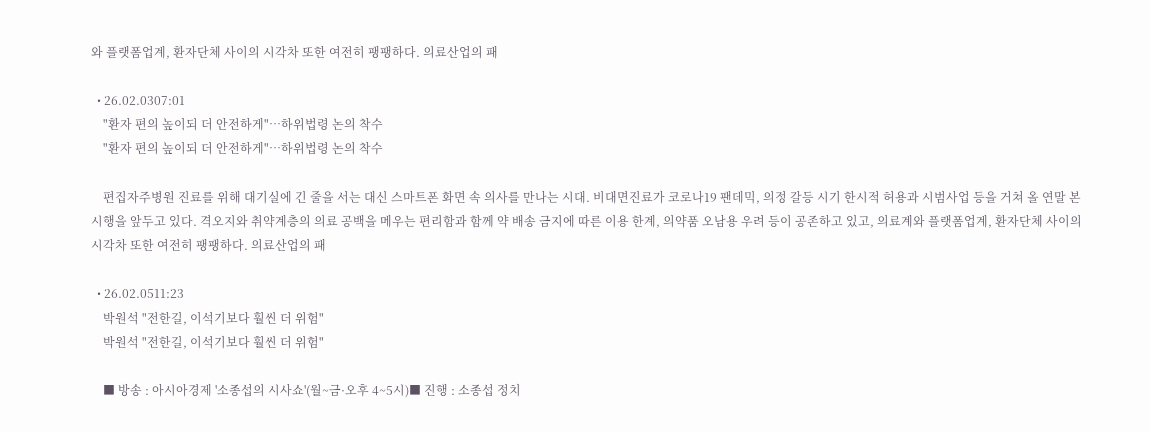와 플랫폼업계, 환자단체 사이의 시각차 또한 여전히 팽팽하다. 의료산업의 패

  • 26.02.0307:01
    "환자 편의 높이되 더 안전하게"…하위법령 논의 착수
    "환자 편의 높이되 더 안전하게"…하위법령 논의 착수

    편집자주병원 진료를 위해 대기실에 긴 줄을 서는 대신 스마트폰 화면 속 의사를 만나는 시대. 비대면진료가 코로나19 팬데믹, 의정 갈등 시기 한시적 허용과 시범사업 등을 거쳐 올 연말 본 시행을 앞두고 있다. 격오지와 취약계층의 의료 공백을 메우는 편리함과 함께 약 배송 금지에 따른 이용 한계, 의약품 오남용 우려 등이 공존하고 있고, 의료계와 플랫폼업계, 환자단체 사이의 시각차 또한 여전히 팽팽하다. 의료산업의 패

  • 26.02.0511:23
    박원석 "전한길, 이석기보다 훨씬 더 위험"
    박원석 "전한길, 이석기보다 훨씬 더 위험"

    ■ 방송 : 아시아경제 '소종섭의 시사쇼'(월~금·오후 4~5시)■ 진행 : 소종섭 정치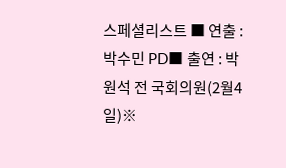스페셜리스트 ■ 연출 : 박수민 PD■ 출연 : 박원석 전 국회의원(2월4일)※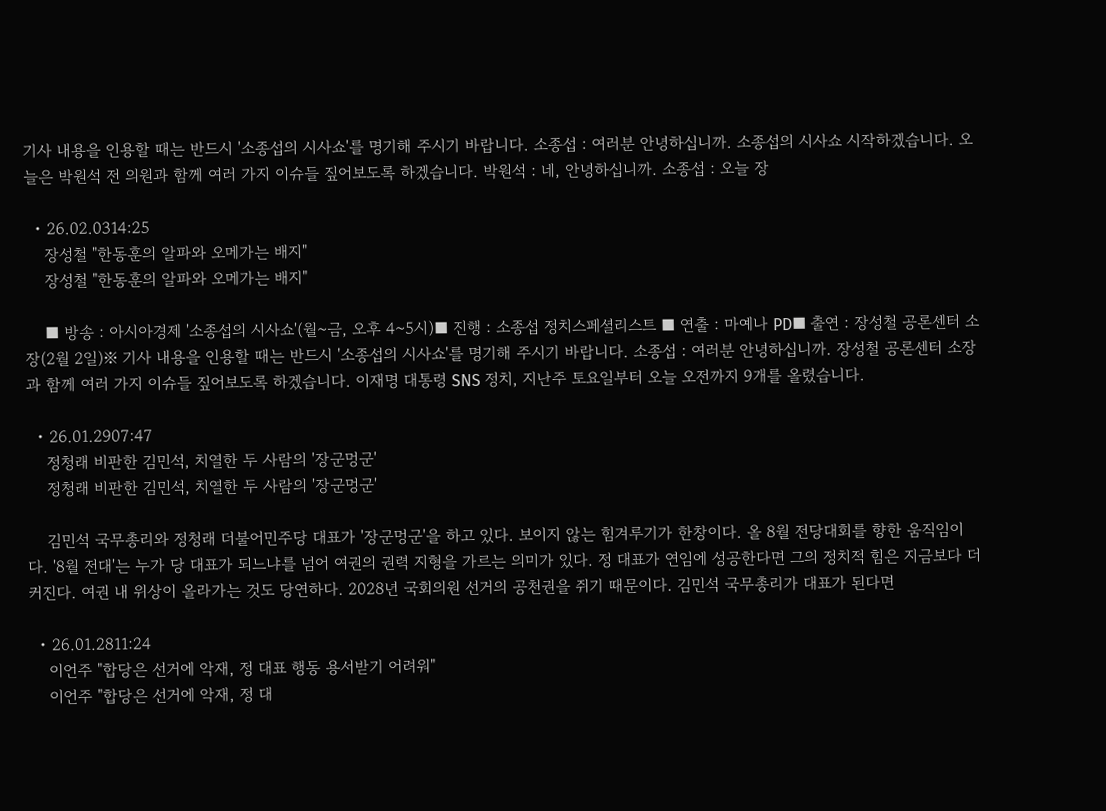기사 내용을 인용할 때는 반드시 '소종섭의 시사쇼'를 명기해 주시기 바랍니다. 소종섭 : 여러분 안녕하십니까. 소종섭의 시사쇼 시작하겠습니다. 오늘은 박원석 전 의원과 함께 여러 가지 이슈들 짚어보도록 하겠습니다. 박원석 : 네, 안녕하십니까. 소종섭 : 오늘 장

  • 26.02.0314:25
    장성철 "한동훈의 알파와 오메가는 배지"
    장성철 "한동훈의 알파와 오메가는 배지"

    ■ 방송 : 아시아경제 '소종섭의 시사쇼'(월~금, 오후 4~5시)■ 진행 : 소종섭 정치스페셜리스트 ■ 연출 : 마예나 PD■ 출연 : 장성철 공론센터 소장(2월 2일)※ 기사 내용을 인용할 때는 반드시 '소종섭의 시사쇼'를 명기해 주시기 바랍니다. 소종섭 : 여러분 안녕하십니까. 장성철 공론센터 소장과 함께 여러 가지 이슈들 짚어보도록 하겠습니다. 이재명 대통령 SNS 정치, 지난주 토요일부터 오늘 오전까지 9개를 올렸습니다.

  • 26.01.2907:47
    정청래 비판한 김민석, 치열한 두 사람의 '장군멍군'
    정청래 비판한 김민석, 치열한 두 사람의 '장군멍군'

    김민석 국무총리와 정청래 더불어민주당 대표가 '장군멍군'을 하고 있다. 보이지 않는 힘겨루기가 한창이다. 올 8월 전당대회를 향한 움직임이다. '8월 전대'는 누가 당 대표가 되느냐를 넘어 여권의 권력 지형을 가르는 의미가 있다. 정 대표가 연임에 성공한다면 그의 정치적 힘은 지금보다 더 커진다. 여권 내 위상이 올라가는 것도 당연하다. 2028년 국회의원 선거의 공천권을 쥐기 때문이다. 김민석 국무총리가 대표가 된다면

  • 26.01.2811:24
    이언주 "합당은 선거에 악재, 정 대표 행동 용서받기 어려워"
    이언주 "합당은 선거에 악재, 정 대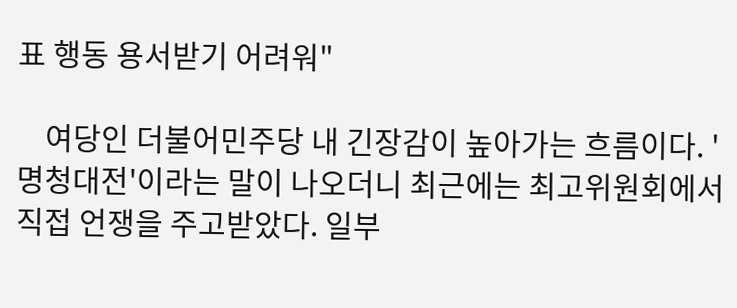표 행동 용서받기 어려워"

    여당인 더불어민주당 내 긴장감이 높아가는 흐름이다. '명청대전'이라는 말이 나오더니 최근에는 최고위원회에서 직접 언쟁을 주고받았다. 일부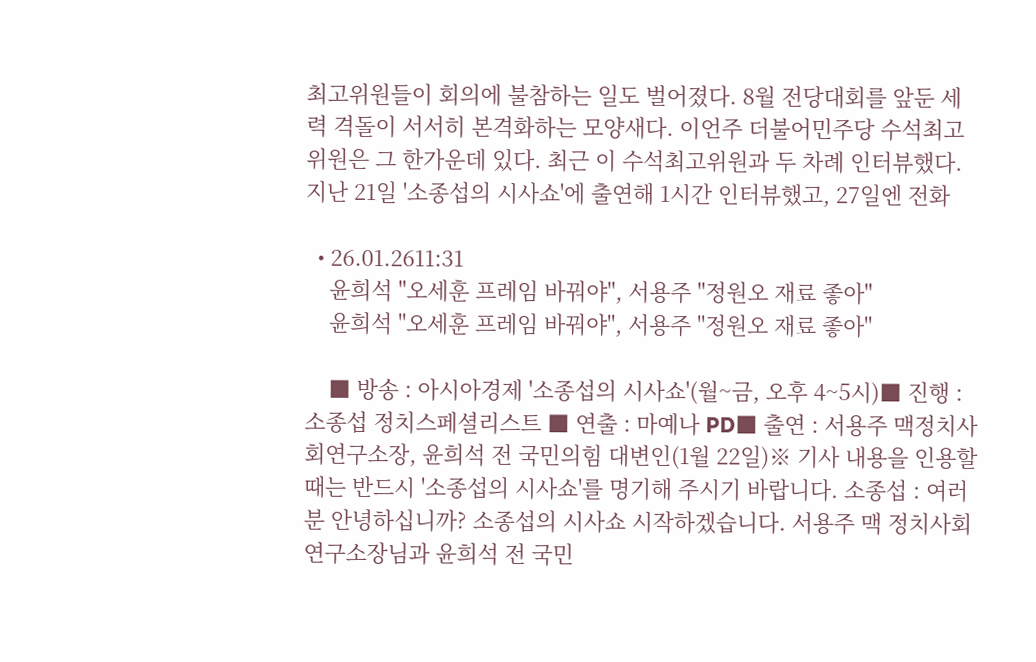최고위원들이 회의에 불참하는 일도 벌어졌다. 8월 전당대회를 앞둔 세력 격돌이 서서히 본격화하는 모양새다. 이언주 더불어민주당 수석최고위원은 그 한가운데 있다. 최근 이 수석최고위원과 두 차례 인터뷰했다. 지난 21일 '소종섭의 시사쇼'에 출연해 1시간 인터뷰했고, 27일엔 전화

  • 26.01.2611:31
    윤희석 "오세훈 프레임 바꿔야", 서용주 "정원오 재료 좋아"
    윤희석 "오세훈 프레임 바꿔야", 서용주 "정원오 재료 좋아"

    ■ 방송 : 아시아경제 '소종섭의 시사쇼'(월~금, 오후 4~5시)■ 진행 : 소종섭 정치스페셜리스트 ■ 연출 : 마예나 PD■ 출연 : 서용주 맥정치사회연구소장, 윤희석 전 국민의힘 대변인(1월 22일)※ 기사 내용을 인용할 때는 반드시 '소종섭의 시사쇼'를 명기해 주시기 바랍니다. 소종섭 : 여러분 안녕하십니까? 소종섭의 시사쇼 시작하겠습니다. 서용주 맥 정치사회연구소장님과 윤희석 전 국민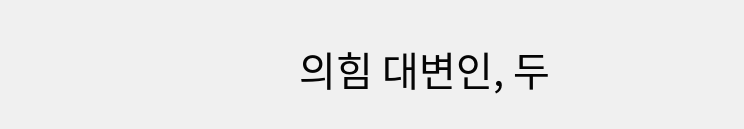의힘 대변인, 두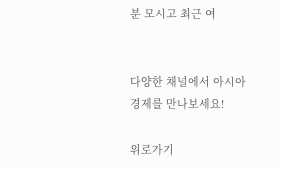분 모시고 최근 여


다양한 채널에서 아시아경제를 만나보세요!

위로가기